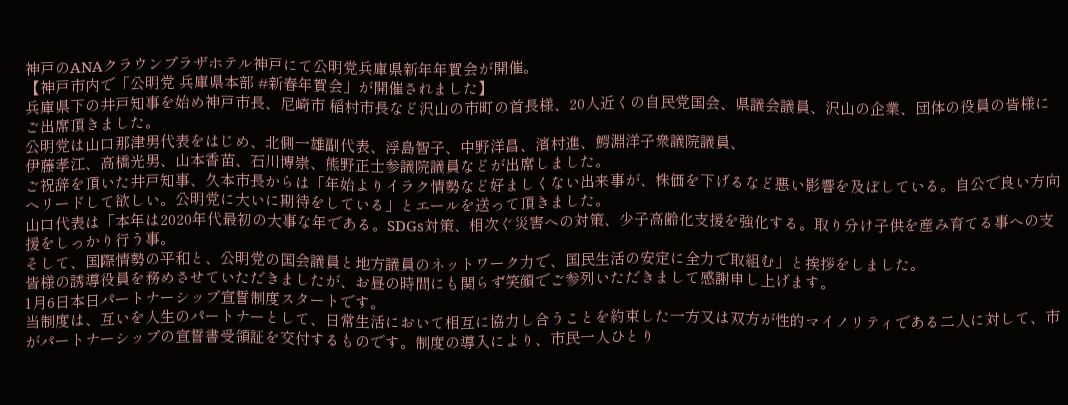神戸のANAクラウンプラザホテル神戸にて公明党兵庫県新年年賀会が開催。
【神戸市内で「公明党 兵庫県本部 #新春年賀会」が開催されました】
兵庫県下の井戸知事を始め神戸市長、尼崎市 稲村市長など沢山の市町の首長様、20人近くの自民党国会、県議会議員、沢山の企業、団体の役員の皆様にご出席頂きました。
公明党は山口那津男代表をはじめ、北側一雄副代表、浮島智子、中野洋昌、濱村進、鰐淵洋子衆議院議員、
伊藤孝江、高橋光男、山本香苗、石川博崇、熊野正士参議院議員などが出席しました。
ご祝辞を頂いた井戸知事、久本市長からは「年始よりイラク情勢など好ましくない出来事が、株価を下げるなど悪い影響を及ぼしている。自公で良い方向へリードして欲しい。公明党に大いに期待をしている」とエールを送って頂きました。
山口代表は「本年は2020年代最初の大事な年である。SDGs対策、相次ぐ災害への対策、少子高齢化支援を強化する。取り分け子供を産み育てる事への支援をしっかり行う事。
そして、国際情勢の平和と、公明党の国会議員と地方議員のネットワーク力で、国民生活の安定に全力で取組む」と挨拶をしました。
皆様の誘導役員を務めさせていただきましたが、お昼の時間にも関らず笑顔でご参列いただきまして感謝申し上げます。
1月6日本日パートナーシップ宣誓制度スタートです。
当制度は、互いを人生のパートナーとして、日常生活において相互に協力し合うことを約束した一方又は双方が性的マイノリティである二人に対して、市がパートナーシップの宣誓書受領証を交付するものです。制度の導入により、市民一人ひとり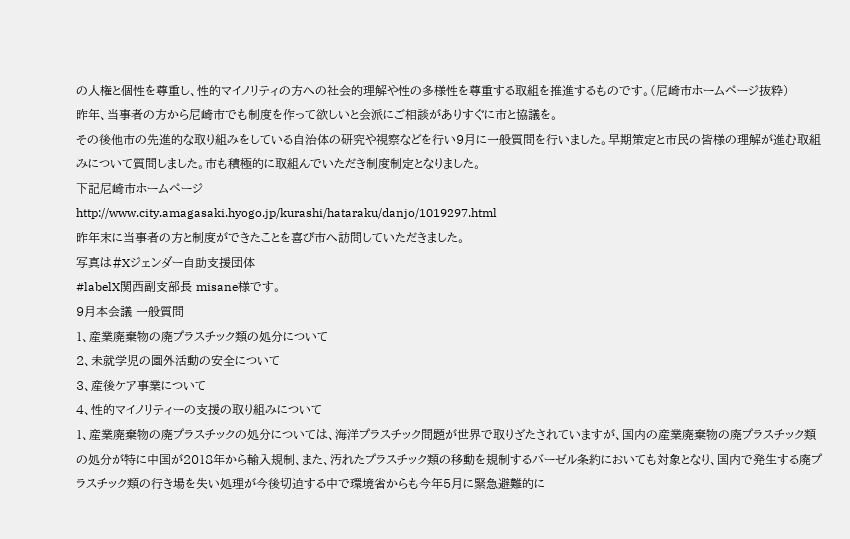の人権と個性を尊重し、性的マイノリティの方への社会的理解や性の多様性を尊重する取組を推進するものです。(尼崎市ホームページ抜粋)
昨年、当事者の方から尼崎市でも制度を作って欲しいと会派にご相談がありすぐに市と協議を。
その後他市の先進的な取り組みをしている自治体の研究や視察などを行い9月に一般質問を行いました。早期策定と市民の皆様の理解が進む取組みについて質問しました。市も積極的に取組んでいただき制度制定となりました。
下記尼崎市ホームページ
http://www.city.amagasaki.hyogo.jp/kurashi/hataraku/danjo/1019297.html
昨年末に当事者の方と制度ができたことを喜び市へ訪問していただきました。
写真は#Xジェンダー自助支援団体
#labelX関西副支部長 misane様です。
9月本会議 一般質問
1、産業廃棄物の廃プラスチック類の処分について
2、未就学児の園外活動の安全について
3、産後ケア事業について
4、性的マイノリティーの支援の取り組みについて
1、産業廃棄物の廃プラスチックの処分については、海洋プラスチック問題が世界で取りざたされていますが、国内の産業廃棄物の廃プラスチック類の処分が特に中国が2018年から輸入規制、また、汚れたプラスチック類の移動を規制するバーゼル条約においても対象となり、国内で発生する廃プラスチック類の行き場を失い処理が今後切迫する中で環境省からも今年5月に緊急避難的に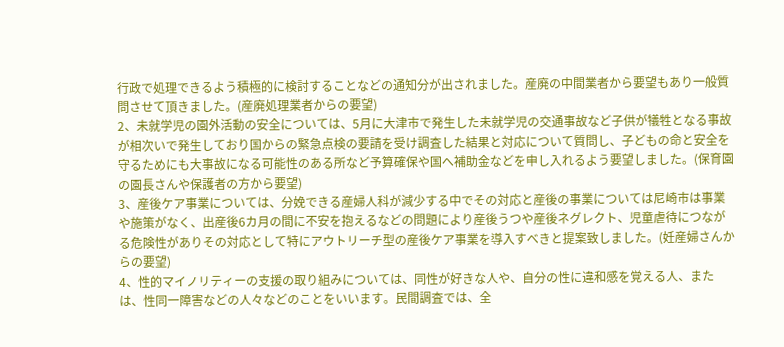行政で処理できるよう積極的に検討することなどの通知分が出されました。産廃の中間業者から要望もあり一般質問させて頂きました。(産廃処理業者からの要望)
2、未就学児の園外活動の安全については、5月に大津市で発生した未就学児の交通事故など子供が犠牲となる事故が相次いで発生しており国からの緊急点検の要請を受け調査した結果と対応について質問し、子どもの命と安全を守るためにも大事故になる可能性のある所など予算確保や国へ補助金などを申し入れるよう要望しました。(保育園の園長さんや保護者の方から要望)
3、産後ケア事業については、分娩できる産婦人科が減少する中でその対応と産後の事業については尼崎市は事業や施策がなく、出産後6カ月の間に不安を抱えるなどの問題により産後うつや産後ネグレクト、児童虐待につながる危険性がありその対応として特にアウトリーチ型の産後ケア事業を導入すべきと提案致しました。(妊産婦さんからの要望)
4、性的マイノリティーの支援の取り組みについては、同性が好きな人や、自分の性に違和感を覚える人、または、性同一障害などの人々などのことをいいます。民間調査では、全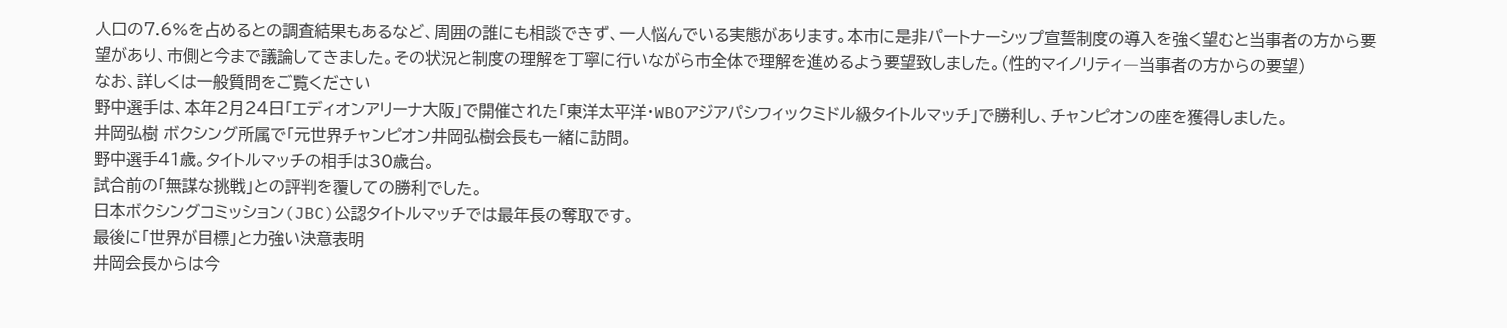人口の7.6%を占めるとの調査結果もあるなど、周囲の誰にも相談できず、一人悩んでいる実態があります。本市に是非パートナーシップ宣誓制度の導入を強く望むと当事者の方から要望があり、市側と今まで議論してきました。その状況と制度の理解を丁寧に行いながら市全体で理解を進めるよう要望致しました。(性的マイノリティ―当事者の方からの要望)
なお、詳しくは一般質問をご覧ください
野中選手は、本年2月24日「エディオンアリーナ大阪」で開催された「東洋太平洋・WBOアジアパシフィックミドル級タイトルマッチ」で勝利し、チャンピオンの座を獲得しました。
井岡弘樹 ボクシング所属で「元世界チャンピオン井岡弘樹会長も一緒に訪問。
野中選手41歳。タイトルマッチの相手は30歳台。
試合前の「無謀な挑戦」との評判を覆しての勝利でした。
日本ボクシングコミッション(JBC)公認タイトルマッチでは最年長の奪取です。
最後に「世界が目標」と力強い決意表明
井岡会長からは今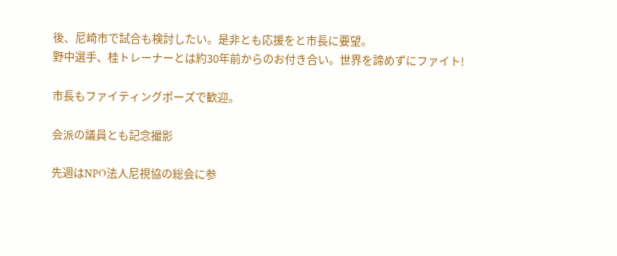後、尼崎市で試合も検討したい。是非とも応援をと市長に要望。
野中選手、桂トレーナーとは約30年前からのお付き合い。世界を諦めずにファイト!

市長もファイティングポーズで歓迎。

会派の議員とも記念撮影

先週はNPO法人尼視協の総会に参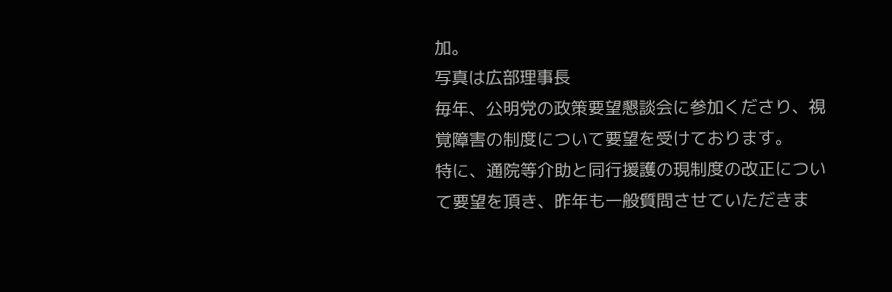加。
写真は広部理事長
毎年、公明党の政策要望懇談会に参加くださり、視覚障害の制度について要望を受けております。
特に、通院等介助と同行援護の現制度の改正について要望を頂き、昨年も一般質問させていただきま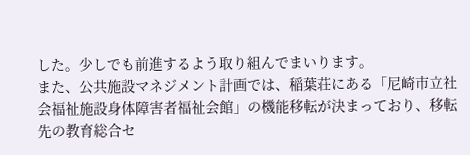した。少しでも前進するよう取り組んでまいります。
また、公共施設マネジメント計画では、稲葉荘にある「尼崎市立社会福祉施設身体障害者福祉会館」の機能移転が決まっており、移転先の教育総合セ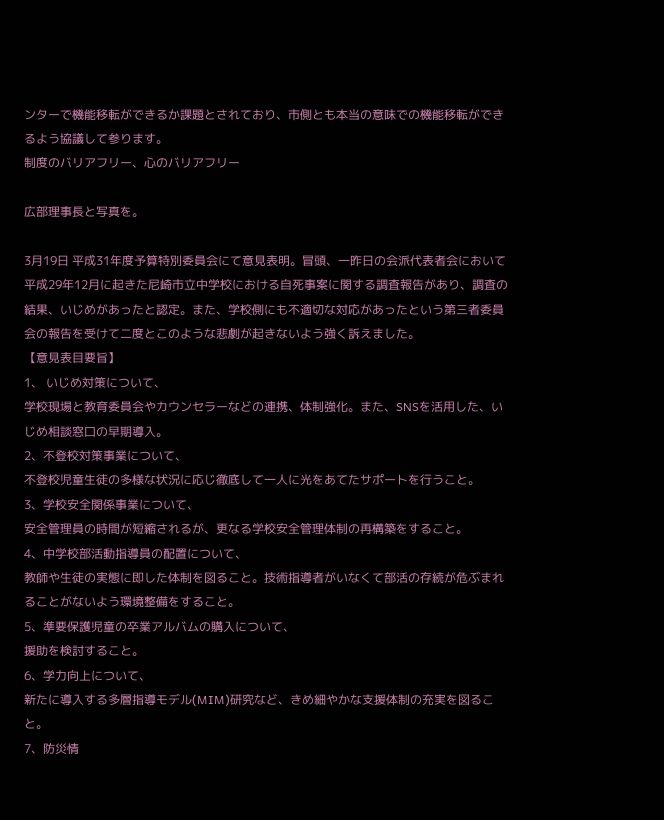ンターで機能移転ができるか課題とされており、市側とも本当の意味での機能移転ができるよう協議して参ります。
制度のバリアフリー、心のバリアフリー

広部理事長と写真を。

3月19日 平成31年度予算特別委員会にて意見表明。冒頭、一昨日の会派代表者会において平成29年12月に起きた尼崎市立中学校における自死事案に関する調査報告があり、調査の結果、いじめがあったと認定。また、学校側にも不適切な対応があったという第三者委員会の報告を受けて二度とこのような悲劇が起きないよう強く訴えました。
【意見表目要旨】
1、 いじめ対策について、
学校現場と教育委員会やカウンセラーなどの連携、体制強化。また、SNSを活用した、いじめ相談窓口の早期導入。
2、不登校対策事業について、
不登校児童生徒の多様な状況に応じ徹底して一人に光をあてたサポートを行うこと。
3、学校安全関係事業について、
安全管理員の時間が短縮されるが、更なる学校安全管理体制の再構築をすること。
4、中学校部活動指導員の配置について、
教師や生徒の実態に即した体制を図ること。技術指導者がいなくて部活の存続が危ぶまれることがないよう環境整備をすること。
5、準要保護児童の卒業アルバムの購入について、
援助を検討すること。
6、学力向上について、
新たに導入する多層指導モデル(MIM)研究など、きめ細やかな支援体制の充実を図ること。
7、防災情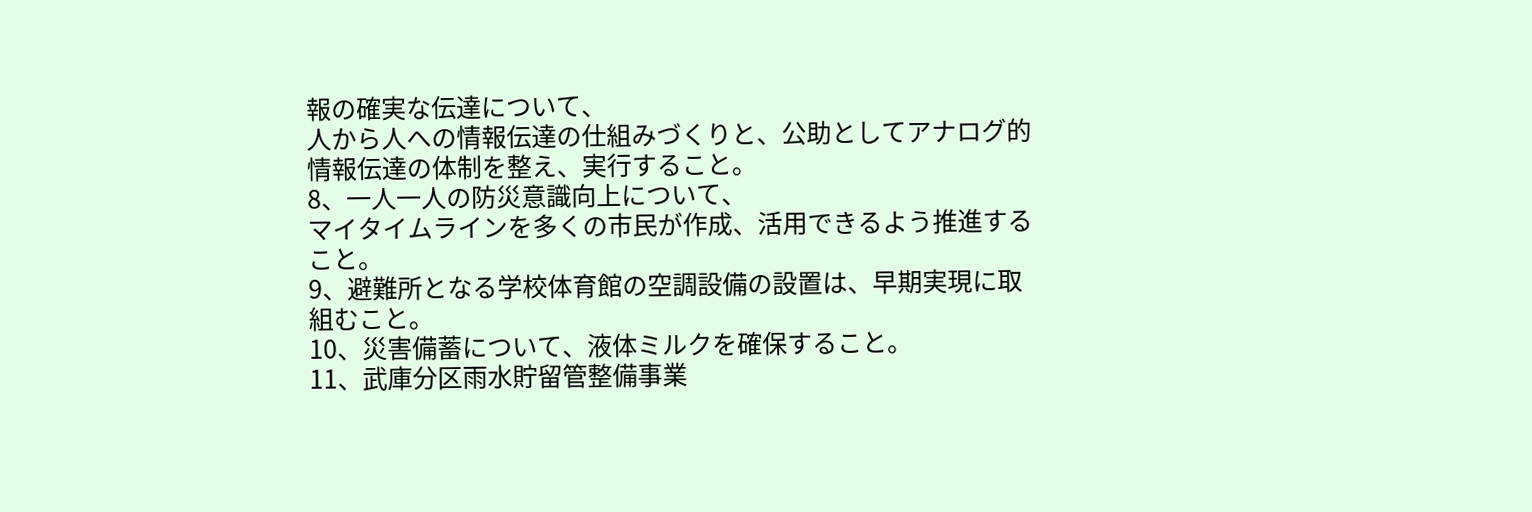報の確実な伝達について、
人から人への情報伝達の仕組みづくりと、公助としてアナログ的情報伝達の体制を整え、実行すること。
8、一人一人の防災意識向上について、
マイタイムラインを多くの市民が作成、活用できるよう推進すること。
9、避難所となる学校体育館の空調設備の設置は、早期実現に取組むこと。
10、災害備蓄について、液体ミルクを確保すること。
11、武庫分区雨水貯留管整備事業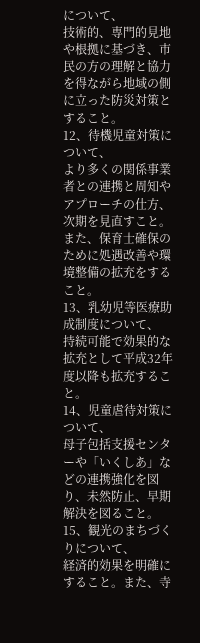について、
技術的、専門的見地や根拠に基づき、市民の方の理解と協力を得ながら地域の側に立った防災対策とすること。
12、待機児童対策について、
より多くの関係事業者との連携と周知やアプローチの仕方、次期を見直すこと。また、保育士確保のために処遇改善や環境整備の拡充をすること。
13、乳幼児等医療助成制度について、
持続可能で効果的な拡充として平成32年度以降も拡充すること。
14、児童虐待対策について、
母子包括支援センターや「いくしあ」などの連携強化を図り、未然防止、早期解決を図ること。
15、観光のまちづくりについて、
経済的効果を明確にすること。また、寺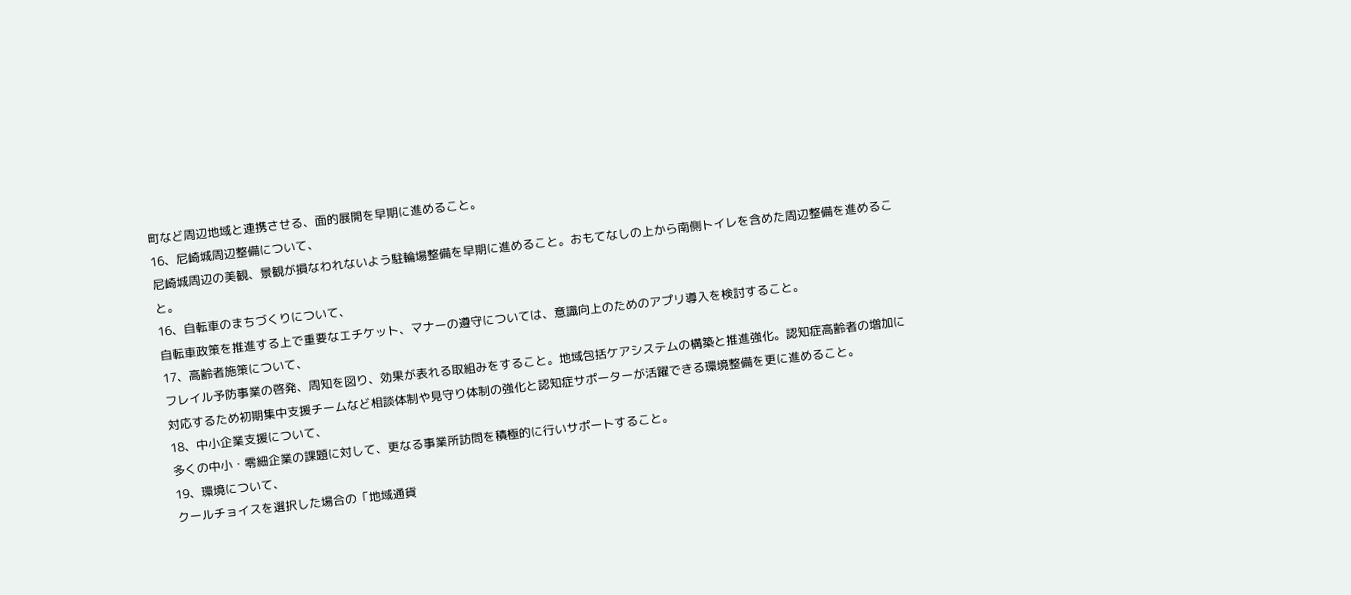町など周辺地域と連携させる、面的展開を早期に進めること。
16、尼崎城周辺整備について、
尼崎城周辺の美観、景観が損なわれないよう駐輪場整備を早期に進めること。おもてなしの上から南側トイレを含めた周辺整備を進めること。
16、自転車のまちづくりについて、
自転車政策を推進する上で重要なエチケット、マナーの遵守については、意識向上のためのアプリ導入を検討すること。
17、高齢者施策について、
フレイル予防事業の啓発、周知を図り、効果が表れる取組みをすること。地域包括ケアシステムの構築と推進強化。認知症高齢者の増加に対応するため初期集中支援チームなど相談体制や見守り体制の強化と認知症サポーターが活躍できる環境整備を更に進めること。
18、中小企業支援について、
多くの中小・零細企業の課題に対して、更なる事業所訪問を積極的に行いサポートすること。
19、環境について、
クールチョイスを選択した場合の「地域通貨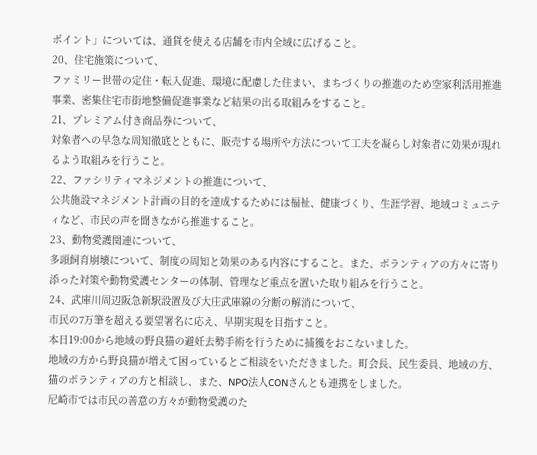ポイント」については、通貨を使える店舗を市内全域に広げること。
20、住宅施策について、
ファミリー世帯の定住・転入促進、環境に配慮した住まい、まちづくりの推進のため空家利活用推進事業、密集住宅市街地整備促進事業など結果の出る取組みをすること。
21、プレミアム付き商品券について、
対象者への早急な周知徹底とともに、販売する場所や方法について工夫を凝らし対象者に効果が現れるよう取組みを行うこと。
22、ファシリティマネジメントの推進について、
公共施設マネジメント計画の目的を達成するためには福祉、健康づくり、生涯学習、地域コミュニティなど、市民の声を聞きながら推進すること。
23、動物愛護関連について、
多頭飼育崩壊について、制度の周知と効果のある内容にすること。また、ボランティアの方々に寄り添った対策や動物愛護センターの体制、管理など重点を置いた取り組みを行うこと。
24、武庫川周辺阪急新駅設置及び大庄武庫線の分断の解消について、
市民の7万筆を超える要望署名に応え、早期実現を目指すこと。
本日19:00から地域の野良猫の避妊去勢手術を行うために捕獲をおこないました。
地域の方から野良猫が増えて困っているとご相談をいただきました。町会長、民生委員、地域の方、猫のボランティアの方と相談し、また、NPO法人CONさんとも連携をしました。
尼崎市では市民の善意の方々が動物愛護のた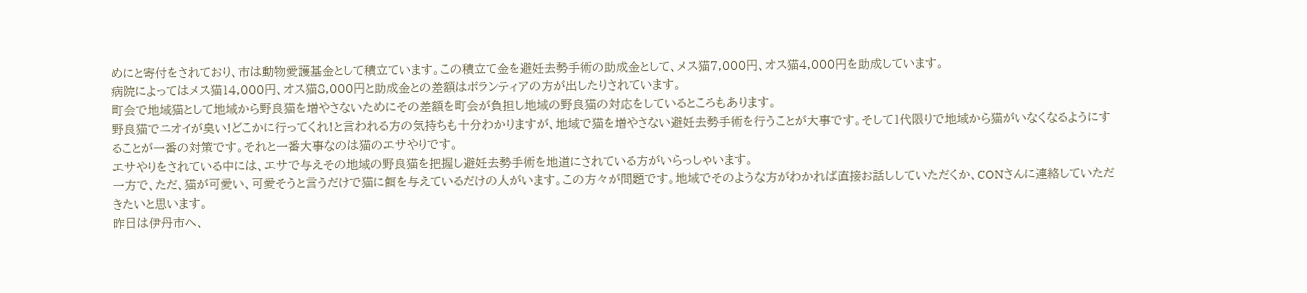めにと寄付をされており、市は動物愛護基金として積立ています。この積立て金を避妊去勢手術の助成金として、メス猫7,000円、オス猫4,000円を助成しています。
病院によってはメス猫14,000円、オス猫8,000円と助成金との差額はボランティアの方が出したりされています。
町会で地域猫として地域から野良猫を増やさないためにその差額を町会が負担し地域の野良猫の対応をしているところもあります。
野良猫でニオイが臭い!どこかに行ってくれ!と言われる方の気持ちも十分わかりますが、地域で猫を増やさない避妊去勢手術を行うことが大事です。そして1代限りで地域から猫がいなくなるようにすることが一番の対策です。それと一番大事なのは猫のエサやりです。
エサやりをされている中には、エサで与えその地域の野良猫を把握し避妊去勢手術を地道にされている方がいらっしゃいます。
一方で、ただ、猫が可愛い、可愛そうと言うだけで猫に餌を与えているだけの人がいます。この方々が問題です。地域でそのような方がわかれば直接お話ししていただくか、CONさんに連絡していただきたいと思います。
昨日は伊丹市へ、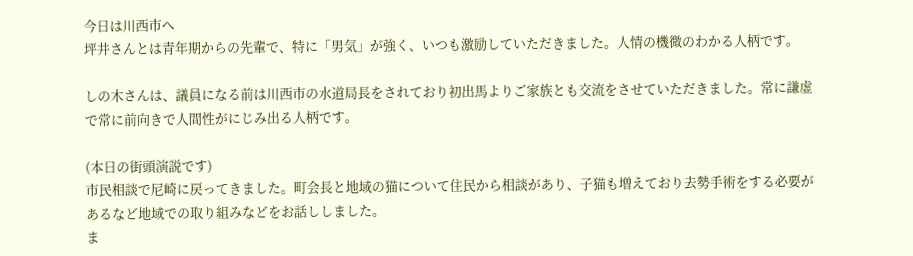今日は川西市へ
坪井さんとは青年期からの先輩で、特に「男気」が強く、いつも激励していただきました。人情の機微のわかる人柄です。

しの木さんは、議員になる前は川西市の水道局長をされており初出馬よりご家族とも交流をさせていただきました。常に謙虚で常に前向きで人間性がにじみ出る人柄です。

(本日の街頭演説です)
市民相談で尼崎に戻ってきました。町会長と地域の猫について住民から相談があり、子猫も増えており去勢手術をする必要があるなど地域での取り組みなどをお話ししました。
ま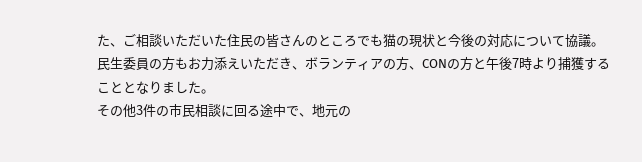た、ご相談いただいた住民の皆さんのところでも猫の現状と今後の対応について協議。
民生委員の方もお力添えいただき、ボランティアの方、CONの方と午後7時より捕獲することとなりました。
その他3件の市民相談に回る途中で、地元の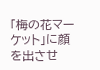「梅の花マーケット」に顔を出させ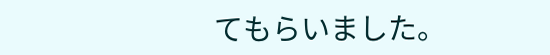てもらいました。